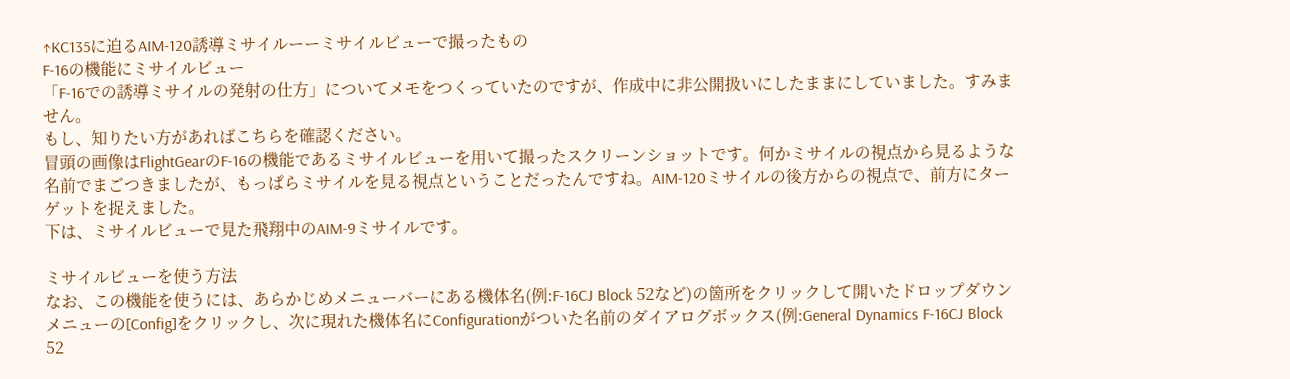↑KC135に迫るAIM-120誘導ミサイルーーミサイルビューで撮ったもの
F-16の機能にミサイルビュー
「F-16での誘導ミサイルの発射の仕方」についてメモをつくっていたのですが、作成中に非公開扱いにしたままにしていました。すみません。
もし、知りたい方があればこちらを確認ください。
冒頭の画像はFlightGearのF-16の機能であるミサイルビューを用いて撮ったスクリーンショットです。何かミサイルの視点から見るような名前でまごつきましたが、もっぱらミサイルを見る視点ということだったんですね。AIM-120ミサイルの後方からの視点で、前方にターゲットを捉えました。
下は、ミサイルビューで見た飛翔中のAIM-9ミサイルです。

ミサイルビューを使う方法
なお、この機能を使うには、あらかじめメニューバーにある機体名(例:F-16CJ Block 52など)の箇所をクリックして開いたドロップダウンメニューの[Config]をクリックし、次に現れた機体名にConfigurationがついた名前のダイアログボックス(例:General Dynamics F-16CJ Block 52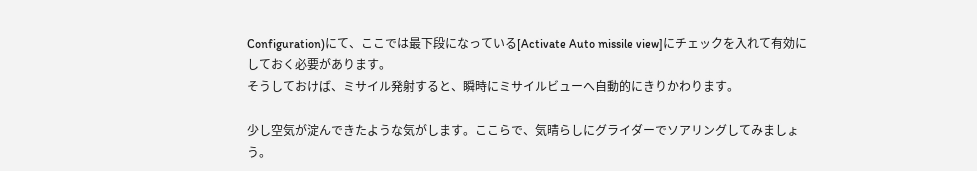Configuration)にて、ここでは最下段になっている[Activate Auto missile view]にチェックを入れて有効にしておく必要があります。
そうしておけば、ミサイル発射すると、瞬時にミサイルビューへ自動的にきりかわります。

少し空気が淀んできたような気がします。ここらで、気晴らしにグライダーでソアリングしてみましょう。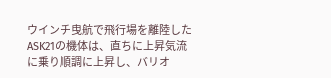ウインチ曳航で飛行場を離陸したASK21の機体は、直ちに上昇気流に乗り順調に上昇し、バリオ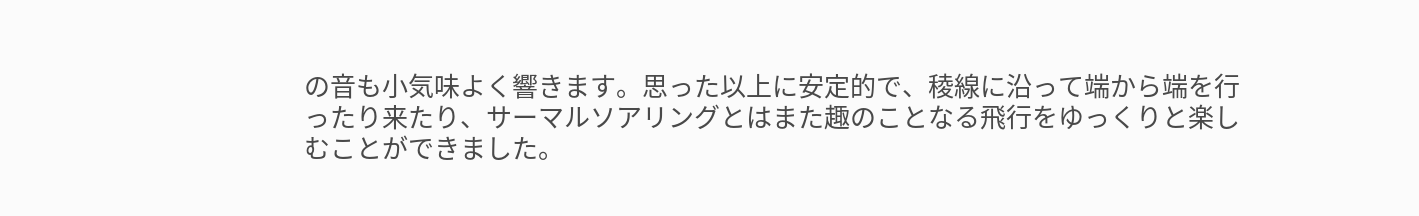の音も小気味よく響きます。思った以上に安定的で、稜線に沿って端から端を行ったり来たり、サーマルソアリングとはまた趣のことなる飛行をゆっくりと楽しむことができました。